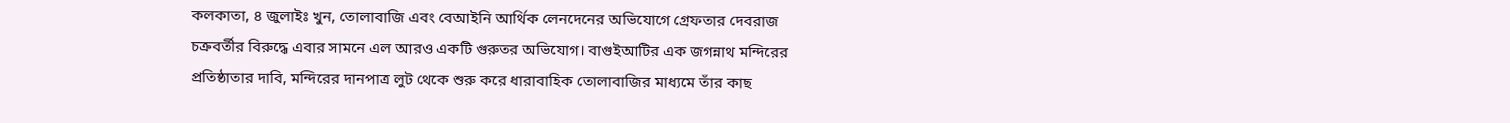কলকাতা, ৪ জুলাইঃ খুন, তোলাবাজি এবং বেআইনি আর্থিক লেনদেনের অভিযোগে গ্রেফতার দেবরাজ চক্রবর্তীর বিরুদ্ধে এবার সামনে এল আরও একটি গুরুতর অভিযোগ। বাগুইআটির এক জগন্নাথ মন্দিরের প্রতিষ্ঠাতার দাবি, মন্দিরের দানপাত্র লুট থেকে শুরু করে ধারাবাহিক তোলাবাজির মাধ্যমে তাঁর কাছ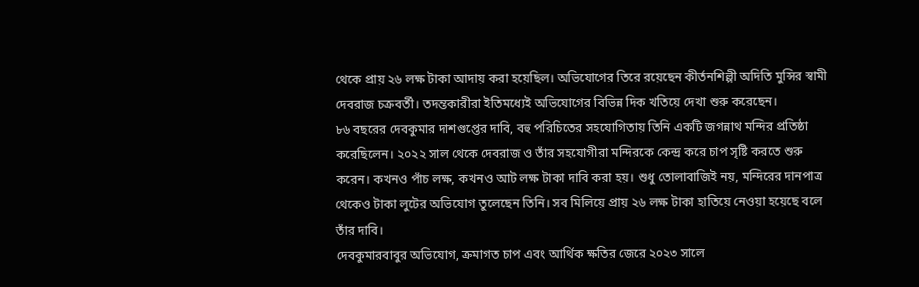থেকে প্রায় ২৬ লক্ষ টাকা আদায় করা হয়েছিল। অভিযোগের তিরে রয়েছেন কীর্তনশিল্পী অদিতি মুন্সির স্বামী দেবরাজ চক্রবর্তী। তদন্তকারীরা ইতিমধ্যেই অভিযোগের বিভিন্ন দিক খতিয়ে দেখা শুরু করেছেন।
৮৬ বছরের দেবকুমার দাশগুপ্তের দাবি, বহু পরিচিতের সহযোগিতায় তিনি একটি জগন্নাথ মন্দির প্রতিষ্ঠা করেছিলেন। ২০২২ সাল থেকে দেবরাজ ও তাঁর সহযোগীরা মন্দিরকে কেন্দ্র করে চাপ সৃষ্টি করতে শুরু করেন। কখনও পাঁচ লক্ষ, কখনও আট লক্ষ টাকা দাবি করা হয়। শুধু তোলাবাজিই নয়, মন্দিরের দানপাত্র থেকেও টাকা লুটের অভিযোগ তুলেছেন তিনি। সব মিলিয়ে প্রায় ২৬ লক্ষ টাকা হাতিয়ে নেওয়া হয়েছে বলে তাঁর দাবি।
দেবকুমারবাবুর অভিযোগ, ক্রমাগত চাপ এবং আর্থিক ক্ষতির জেরে ২০২৩ সালে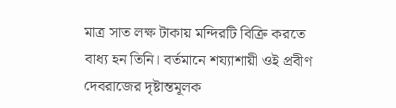মাত্র সাত লক্ষ টাকায় মন্দিরটি বিক্রি করতে বাধ্য হন তিনি। বর্তমানে শয্যাশায়ী ওই প্রবীণ দেবরাজের দৃষ্টান্তমূলক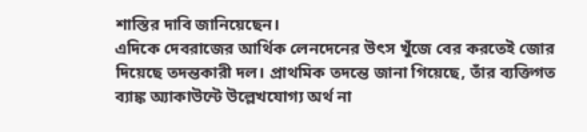শাস্তির দাবি জানিয়েছেন।
এদিকে দেবরাজের আর্থিক লেনদেনের উৎস খুঁজে বের করতেই জোর দিয়েছে তদন্তকারী দল। প্রাথমিক তদন্তে জানা গিয়েছে, তাঁর ব্যক্তিগত ব্যাঙ্ক অ্যাকাউন্টে উল্লেখযোগ্য অর্থ না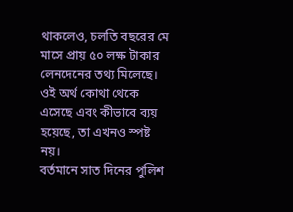থাকলেও, চলতি বছরের মে মাসে প্রায় ৫০ লক্ষ টাকার লেনদেনের তথ্য মিলেছে। ওই অর্থ কোথা থেকে এসেছে এবং কীভাবে ব্যয় হয়েছে, তা এখনও স্পষ্ট নয়।
বর্তমানে সাত দিনের পুলিশ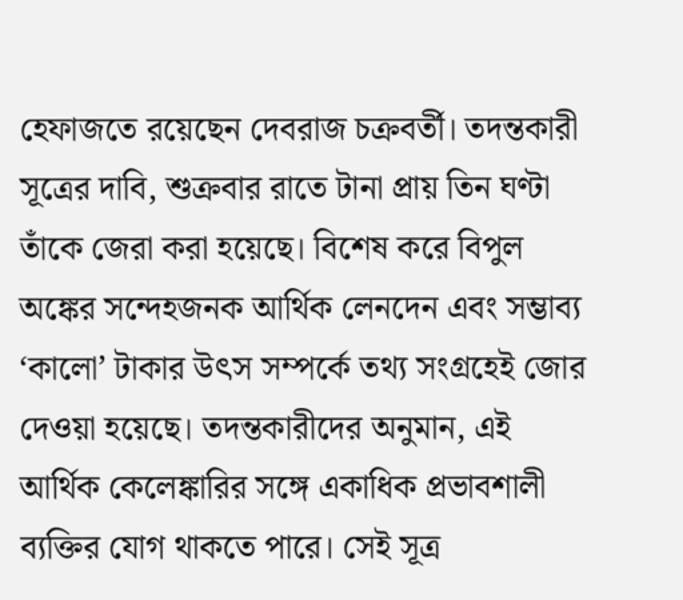হেফাজতে রয়েছেন দেবরাজ চক্রবর্তী। তদন্তকারী সূত্রের দাবি, শুক্রবার রাতে টানা প্রায় তিন ঘণ্টা তাঁকে জেরা করা হয়েছে। বিশেষ করে বিপুল অঙ্কের সন্দেহজনক আর্থিক লেনদেন এবং সম্ভাব্য ‘কালো’ টাকার উৎস সম্পর্কে তথ্য সংগ্রহেই জোর দেওয়া হয়েছে। তদন্তকারীদের অনুমান, এই আর্থিক কেলেঙ্কারির সঙ্গে একাধিক প্রভাবশালী ব্যক্তির যোগ থাকতে পারে। সেই সূত্র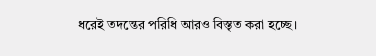ধরেই তদন্তের পরিধি আরও বিস্তৃত করা হচ্ছে।